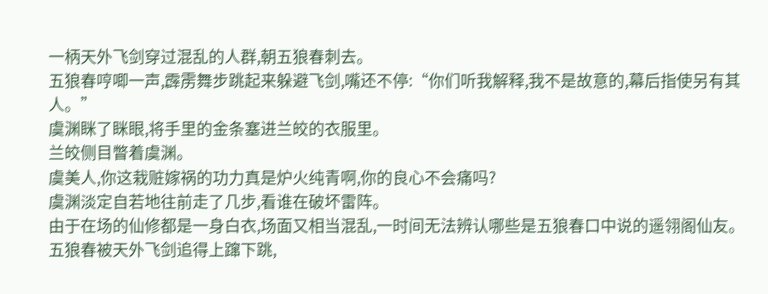一柄天外飞剑穿过混乱的人群,朝五狼春刺去。
五狼春哼唧一声,霹雳舞步跳起来躲避飞剑,嘴还不停:“你们听我解释,我不是故意的,幕后指使另有其人。”
虞渊眯了眯眼,将手里的金条塞进兰皎的衣服里。
兰皎侧目瞥着虞渊。
虞美人,你这栽赃嫁祸的功力真是炉火纯青啊,你的良心不会痛吗?
虞渊淡定自若地往前走了几步,看谁在破坏雷阵。
由于在场的仙修都是一身白衣,场面又相当混乱,一时间无法辨认哪些是五狼春口中说的遥翎阁仙友。
五狼春被天外飞剑追得上蹿下跳,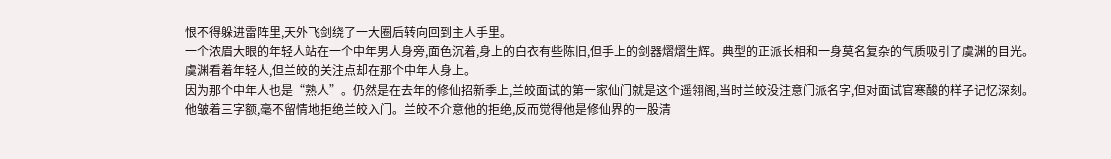恨不得躲进雷阵里,天外飞剑绕了一大圈后转向回到主人手里。
一个浓眉大眼的年轻人站在一个中年男人身旁,面色沉着,身上的白衣有些陈旧,但手上的剑器熠熠生辉。典型的正派长相和一身莫名复杂的气质吸引了虞渊的目光。
虞渊看着年轻人,但兰皎的关注点却在那个中年人身上。
因为那个中年人也是“熟人”。仍然是在去年的修仙招新季上,兰皎面试的第一家仙门就是这个遥翎阁,当时兰皎没注意门派名字,但对面试官寒酸的样子记忆深刻。
他皱着三字额,毫不留情地拒绝兰皎入门。兰皎不介意他的拒绝,反而觉得他是修仙界的一股清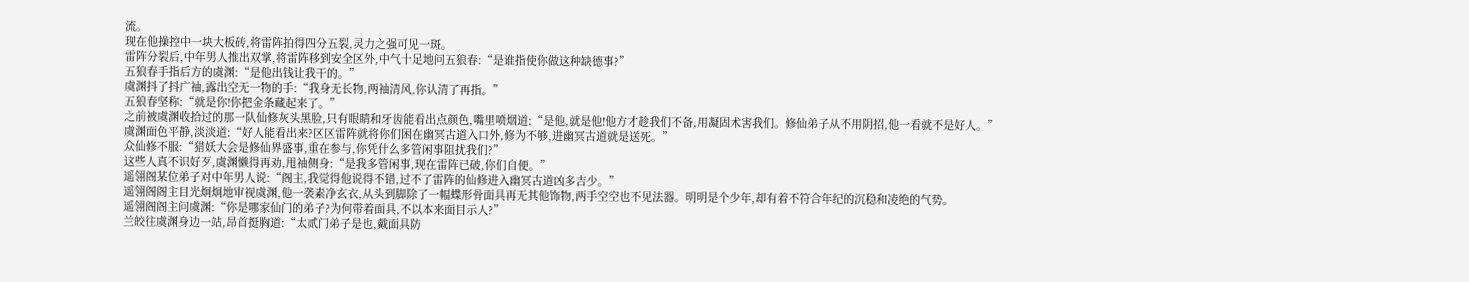流。
现在他操控中一块大板砖,将雷阵拍得四分五裂,灵力之强可见一斑。
雷阵分裂后,中年男人推出双掌,将雷阵移到安全区外,中气十足地问五狼春:“是谁指使你做这种缺德事?”
五狼春手指后方的虞渊:“是他出钱让我干的。”
虞渊抖了抖广袖,露出空无一物的手:“我身无长物,两袖清风,你认清了再指。”
五狼春坚称:“就是你!你把金条藏起来了。”
之前被虞渊收拾过的那一队仙修灰头黑脸,只有眼睛和牙齿能看出点颜色,嘴里喷烟道:“是他,就是他!他方才趁我们不备,用凝固术害我们。修仙弟子从不用阴招,他一看就不是好人。”
虞渊面色平静,淡淡道:“好人能看出来?区区雷阵就将你们困在幽冥古道入口外,修为不够,进幽冥古道就是送死。”
众仙修不服:“猎妖大会是修仙界盛事,重在参与,你凭什么多管闲事阻扰我们?”
这些人真不识好歹,虞渊懒得再劝,甩袖侧身:“是我多管闲事,现在雷阵已破,你们自便。”
遥翎阁某位弟子对中年男人说:“阁主,我觉得他说得不错,过不了雷阵的仙修进入幽冥古道凶多吉少。”
遥翎阁阁主目光炯炯地审视虞渊,他一袭素净玄衣,从头到脚除了一幅蝶形骨面具再无其他饰物,两手空空也不见法器。明明是个少年,却有着不符合年纪的沉稳和凌绝的气势。
遥翎阁阁主问虞渊:“你是哪家仙门的弟子?为何带着面具,不以本来面目示人?”
兰皎往虞渊身边一站,昂首挺胸道:“太贰门弟子是也,戴面具防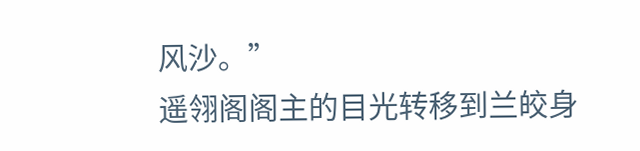风沙。”
遥翎阁阁主的目光转移到兰皎身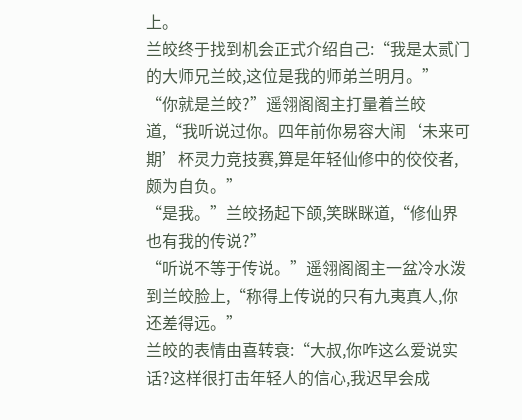上。
兰皎终于找到机会正式介绍自己:“我是太贰门的大师兄兰皎,这位是我的师弟兰明月。”
“你就是兰皎?”遥翎阁阁主打量着兰皎道,“我听说过你。四年前你易容大闹‘未来可期’杯灵力竞技赛,算是年轻仙修中的佼佼者,颇为自负。”
“是我。”兰皎扬起下颌,笑眯眯道,“修仙界也有我的传说?”
“听说不等于传说。”遥翎阁阁主一盆冷水泼到兰皎脸上,“称得上传说的只有九夷真人,你还差得远。”
兰皎的表情由喜转衰:“大叔,你咋这么爱说实话?这样很打击年轻人的信心,我迟早会成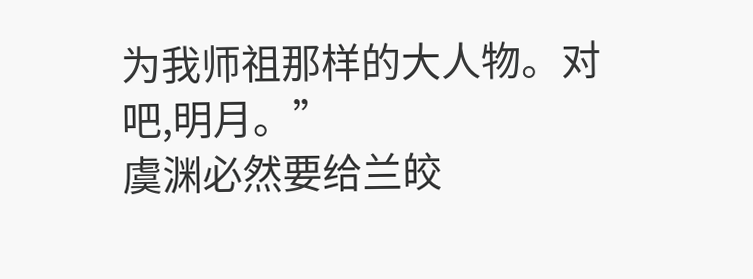为我师祖那样的大人物。对吧,明月。”
虞渊必然要给兰皎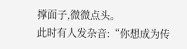撑面子,微微点头。
此时有人发杂音:“你想成为传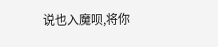说也入魔呗,将你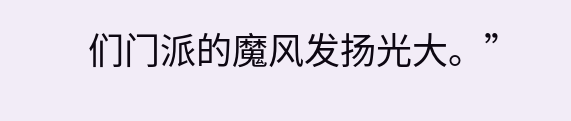们门派的魔风发扬光大。”